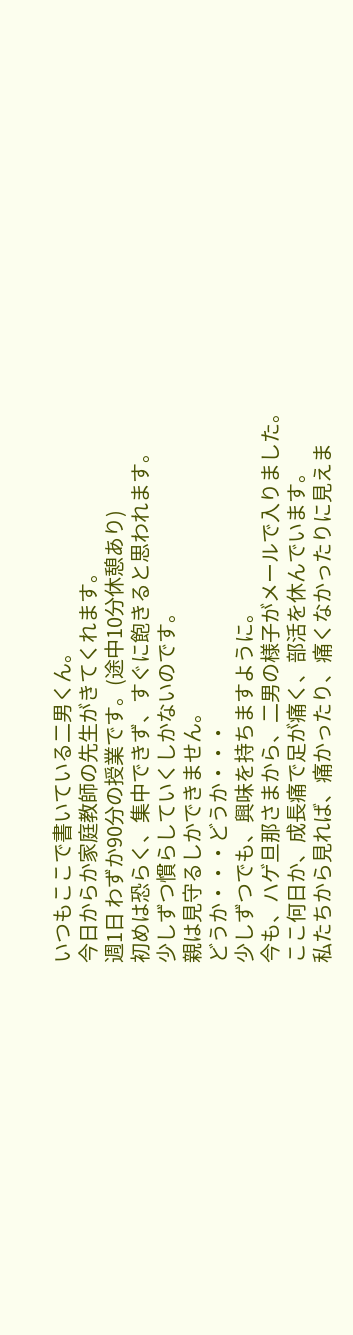いつもここで書いている二男くん。
今日からか家庭教師の先生がきてくれます。
週1日 わずか90分の授業です。(途中10分休憩あり)
初めは恐らく、集中できず、すぐに飽きると思われます。
少しずつ慣らしていくしかないのです。
親は見守るしかできません。
どうか・・・どうか・・・
少しずつでも、興味を持ちますように。
今も、ハゲ旦那さまから、二男の様子がメールで入りました。
ここ何日か、成長痛で足が痛く、部活を休んでいます。
私たちから見れば、痛かったり、痛くなかったりに見えま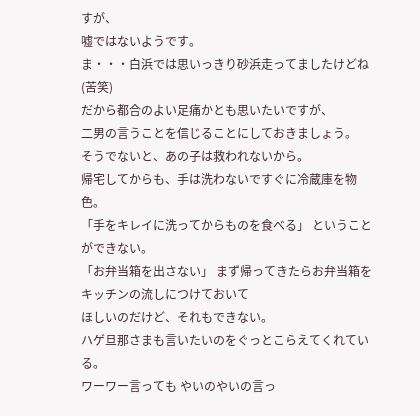すが、
嘘ではないようです。
ま・・・白浜では思いっきり砂浜走ってましたけどね(苦笑)
だから都合のよい足痛かとも思いたいですが、
二男の言うことを信じることにしておきましょう。
そうでないと、あの子は救われないから。
帰宅してからも、手は洗わないですぐに冷蔵庫を物色。
「手をキレイに洗ってからものを食べる」 ということができない。
「お弁当箱を出さない」 まず帰ってきたらお弁当箱をキッチンの流しにつけておいて
ほしいのだけど、それもできない。
ハゲ旦那さまも言いたいのをぐっとこらえてくれている。
ワーワー言っても やいのやいの言っ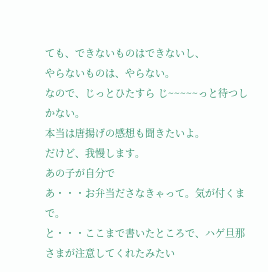ても、できないものはできないし、
やらないものは、やらない。
なので、じっとひたすら じ~~~~~っと待つしかない。
本当は唐揚げの感想も聞きたいよ。
だけど、我慢します。
あの子が自分で
あ・・・お弁当ださなきゃって。気が付くまで。
と・・・ここまで書いたところで、ハゲ旦那さまが注意してくれたみたい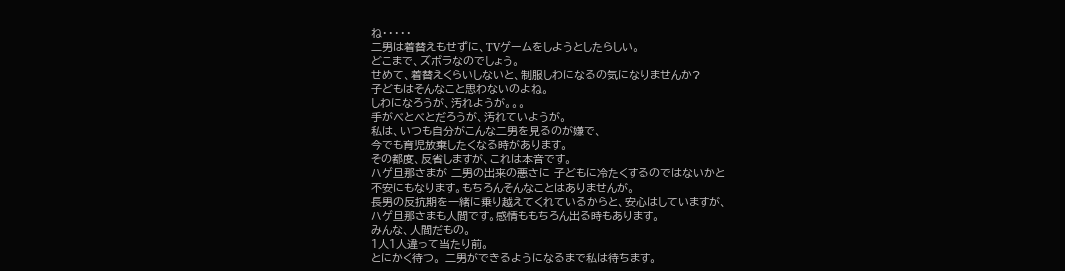ね・・・・・
二男は着替えもせずに、TVゲームをしようとしたらしい。
どこまで、ズボラなのでしょう。
せめて、着替えくらいしないと、制服しわになるの気になりませんか?
子どもはそんなこと思わないのよね。
しわになろうが、汚れようが。。。
手がべとべとだろうが、汚れていようが。
私は、いつも自分がこんな二男を見るのが嫌で、
今でも育児放棄したくなる時があります。
その都度、反省しますが、これは本音です。
ハゲ旦那さまが 二男の出来の悪さに 子どもに冷たくするのではないかと
不安にもなります。もちろんそんなことはありませんが。
長男の反抗期を一緒に乗り越えてくれているからと、安心はしていますが、
ハゲ旦那さまも人間です。感情ももちろん出る時もあります。
みんな、人間だもの。
1人1人違って当たり前。
とにかく待つ。 二男ができるようになるまで私は待ちます。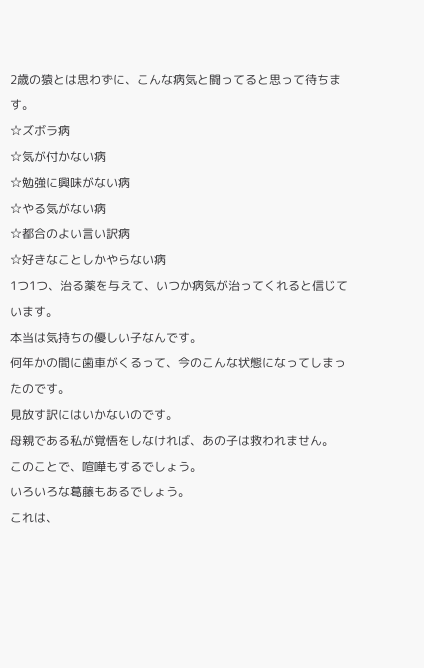2歳の猿とは思わずに、こんな病気と闘ってると思って待ちます。
☆ズボラ病
☆気が付かない病
☆勉強に興味がない病
☆やる気がない病
☆都合のよい言い訳病
☆好きなことしかやらない病
1つ1つ、治る薬を与えて、いつか病気が治ってくれると信じています。
本当は気持ちの優しい子なんです。
何年かの間に歯車がくるって、今のこんな状態になってしまったのです。
見放す訳にはいかないのです。
母親である私が覚悟をしなければ、あの子は救われません。
このことで、喧嘩もするでしょう。
いろいろな葛藤もあるでしょう。
これは、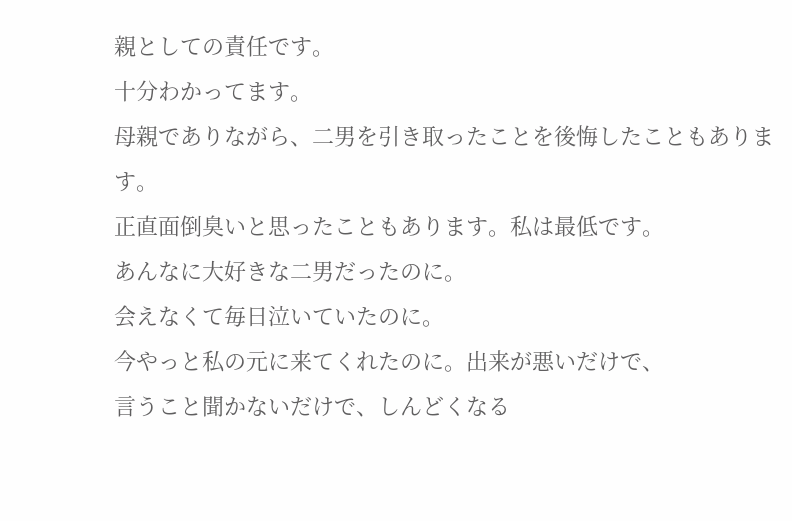親としての責任です。
十分わかってます。
母親でありながら、二男を引き取ったことを後悔したこともあります。
正直面倒臭いと思ったこともあります。私は最低です。
あんなに大好きな二男だったのに。
会えなくて毎日泣いていたのに。
今やっと私の元に来てくれたのに。出来が悪いだけで、
言うこと聞かないだけで、しんどくなる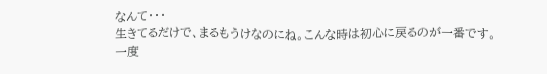なんて・・・
生きてるだけで、まるもうけなのにね。こんな時は初心に戻るのが一番です。
一度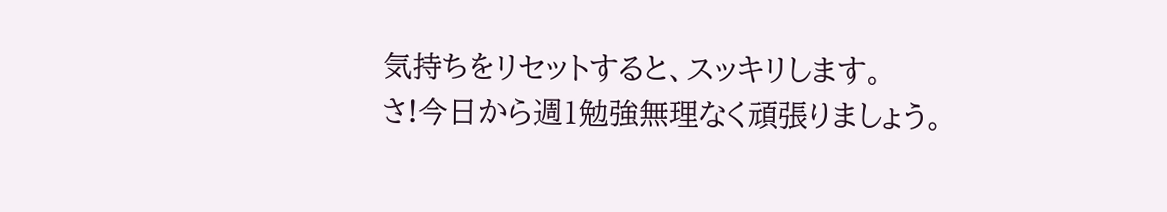気持ちをリセットすると、スッキリします。
さ!今日から週1勉強無理なく頑張りましょう。